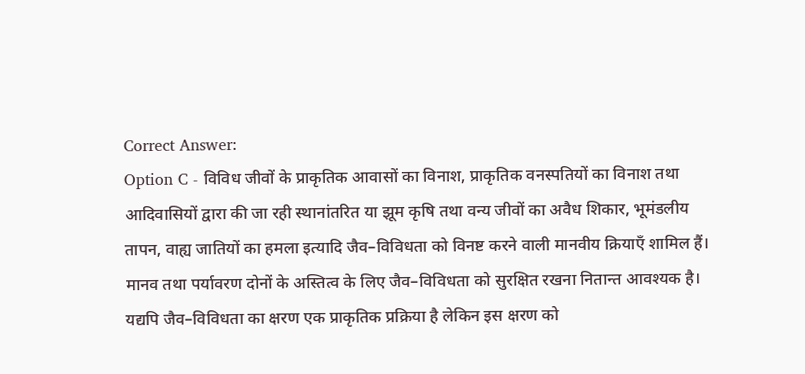Correct Answer:
Option C - विविध जीवों के प्राकृतिक आवासों का विनाश, प्राकृतिक वनस्पतियों का विनाश तथा आदिवासियों द्वारा की जा रही स्थानांतरित या झूम कृषि तथा वन्य जीवों का अवैध शिकार, भूमंडलीय तापन, वाह्य जातियों का हमला इत्यादि जैव–विविधता को विनष्ट करने वाली मानवीय क्रियाएँ शामिल हैं। मानव तथा पर्यावरण दोनों के अस्तित्व के लिए जैव–विविधता को सुरक्षित रखना नितान्त आवश्यक है। यद्यपि जैव–विविधता का क्षरण एक प्राकृतिक प्रक्रिया है लेकिन इस क्षरण को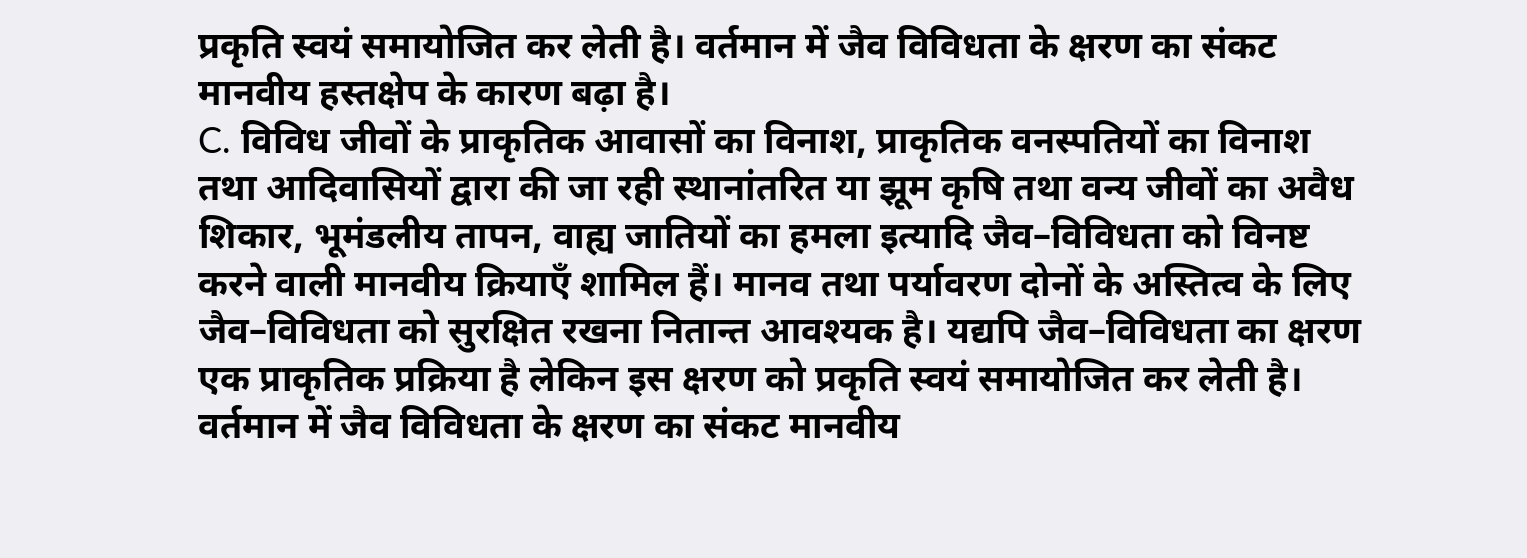प्रकृति स्वयं समायोजित कर लेती है। वर्तमान में जैव विविधता के क्षरण का संकट मानवीय हस्तक्षेप के कारण बढ़ा है।
C. विविध जीवों के प्राकृतिक आवासों का विनाश, प्राकृतिक वनस्पतियों का विनाश तथा आदिवासियों द्वारा की जा रही स्थानांतरित या झूम कृषि तथा वन्य जीवों का अवैध शिकार, भूमंडलीय तापन, वाह्य जातियों का हमला इत्यादि जैव–विविधता को विनष्ट करने वाली मानवीय क्रियाएँ शामिल हैं। मानव तथा पर्यावरण दोनों के अस्तित्व के लिए जैव–विविधता को सुरक्षित रखना नितान्त आवश्यक है। यद्यपि जैव–विविधता का क्षरण एक प्राकृतिक प्रक्रिया है लेकिन इस क्षरण को प्रकृति स्वयं समायोजित कर लेती है। वर्तमान में जैव विविधता के क्षरण का संकट मानवीय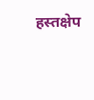हस्तक्षेप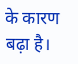के कारण बढ़ा है।